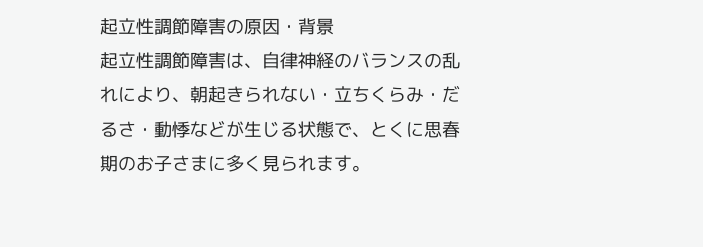起立性調節障害の原因・背景
起立性調節障害は、自律神経のバランスの乱れにより、朝起きられない・立ちくらみ・だるさ・動悸などが生じる状態で、とくに思春期のお子さまに多く見られます。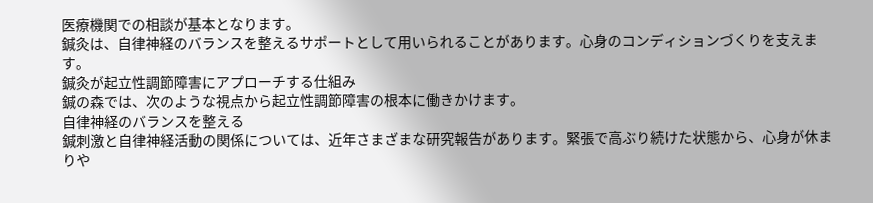医療機関での相談が基本となります。
鍼灸は、自律神経のバランスを整えるサポートとして用いられることがあります。心身のコンディションづくりを支えます。
鍼灸が起立性調節障害にアプローチする仕組み
鍼の森では、次のような視点から起立性調節障害の根本に働きかけます。
自律神経のバランスを整える
鍼刺激と自律神経活動の関係については、近年さまざまな研究報告があります。緊張で高ぶり続けた状態から、心身が休まりや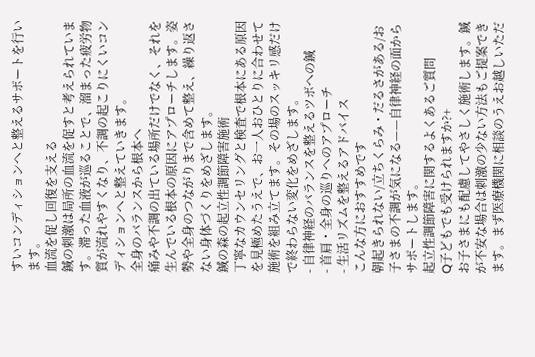すいコンディションへと整えるサポートを行います。
血流を促し回復を支える
鍼の刺激は局所の血流を促すと考えられています。滞った血液が巡ることで、溜まった疲労物質が流れやすくなり、不調の起こりにくいコンディションへと整えていきます。
全身のバランスから根本へ
痛みや不調の出ている場所だけでなく、それを生んでいる根本の原因にアプローチします。姿勢や全身のつながりまで含めて整え、繰り返さない身体づくりをめざします。
鍼の森の起立性調節障害施術
丁寧なカウンセリングと検査で根本にある原因を見極めたうえで、お一人おひとりに合わせて施術を組み立てます。その場のスッキリ感だけで終わらない変化をめざします。
- 自律神経のバランスを整えるツボへの鍼
- 首肩・全身の巡りへのアプローチ
- 生活リズムを整えるアドバイス
こんな方におすすめです
朝起きられない/立ちくらみ・だるさがある/お子さまの不調が気になる——自律神経の面からサポートします。
起立性調節障害に関するよくあるご質問
Q子どもでも受けられますか?+
お子さまにも配慮してやさしく施術します。鍼が不安な場合は刺激の少ない方法もご提案できます。まず医療機関に相談のうえお越しいただ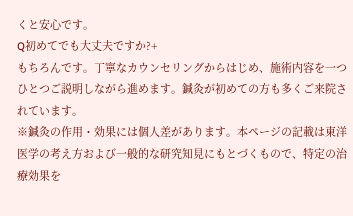くと安心です。
Q初めてでも大丈夫ですか?+
もちろんです。丁寧なカウンセリングからはじめ、施術内容を一つひとつご説明しながら進めます。鍼灸が初めての方も多くご来院されています。
※鍼灸の作用・効果には個人差があります。本ページの記載は東洋医学の考え方および一般的な研究知見にもとづくもので、特定の治療効果を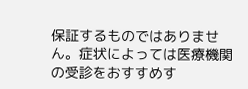保証するものではありません。症状によっては医療機関の受診をおすすめす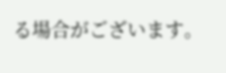る場合がございます。